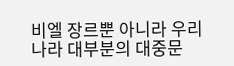비엘 장르뿐 아니라 우리나라 대부분의 대중문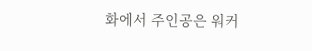화에서 주인공은 워커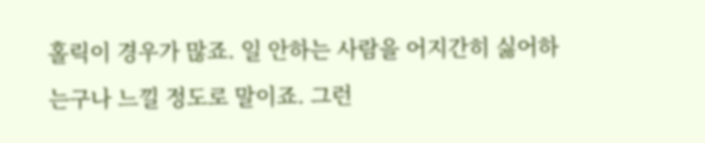홀릭이 경우가 많죠. 일 안하는 사람을 어지간히 싫어하는구나 느낄 정도로 말이죠. 그런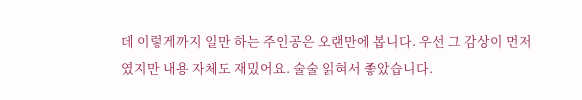데 이렇게까지 일만 하는 주인공은 오랜만에 봅니다. 우선 그 감상이 먼저였지만 내용 자체도 재밌어요. 술술 읽혀서 좋았습니다.